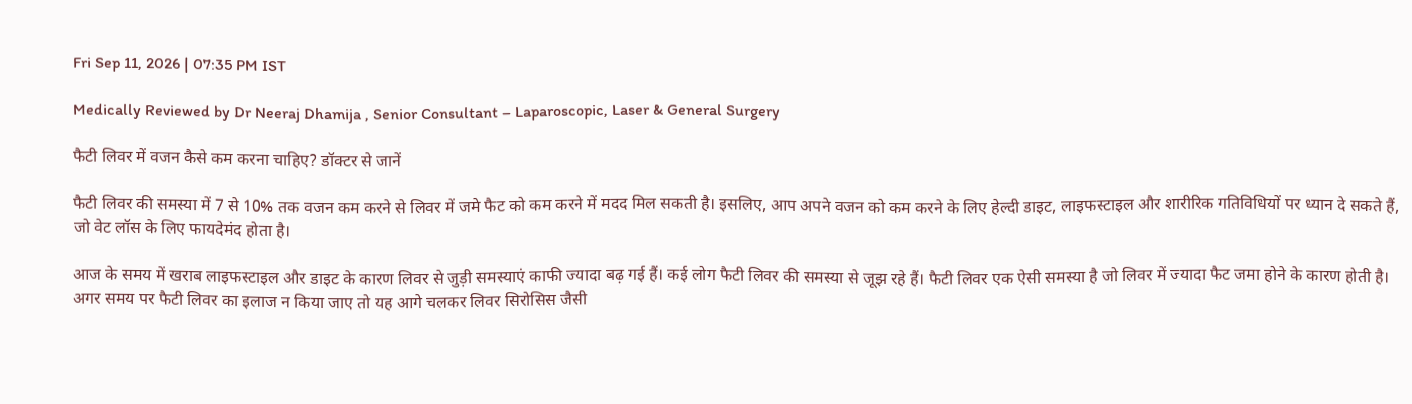Fri Sep 11, 2026 | 07:35 PM IST

Medically Reviewed by Dr Neeraj Dhamija , Senior Consultant – Laparoscopic, Laser & General Surgery

फैटी लिवर में वजन कैसे कम करना चाहिए? डॉक्टर से जानें

फैटी लिवर की समस्या में 7 से 10% तक वजन कम करने से लिवर में जमे फैट को कम करने में मदद मिल सकती है। इसलिए, आप अपने वजन को कम करने के लिए हेल्दी डाइट, लाइफस्टाइल और शारीरिक गतिविधियों पर ध्यान दे सकते हैं, जो वेट लॉस के लिए फायदेमंद होता है।

आज के समय में खराब लाइफस्टाइल और डाइट के कारण लिवर से जुड़ी समस्याएं काफी ज्यादा बढ़ गई हैं। कई लोग फैटी लिवर की समस्या से जूझ रहे हैं। फैटी लिवर एक ऐसी समस्या है जो लिवर में ज्यादा फैट जमा होने के कारण होती है। अगर समय पर फैटी लिवर का इलाज न किया जाए तो यह आगे चलकर लिवर सिरोसिस जैसी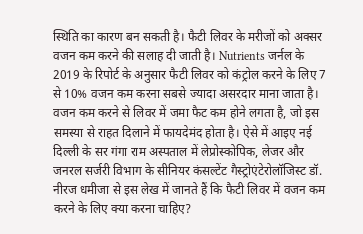स्थिति का कारण बन सकती है। फैटी लिवर के मरीजों को अक्सर वजन कम करने की सलाह दी जाती है। Nutrients जर्नल के 2019 के रिपोर्ट के अनुसार फैटी लिवर को कंट्रोल करने के लिए 7 से 10% वजन कम करना सबसे ज्यादा असरदार माना जाता है। वजन कम करने से लिवर में जमा फैट कम होने लगता है, जो इस समस्या से राहत दिलाने में फायदेमंद होता है। ऐसे में आइए नई दिल्ली के सर गंगा राम अस्पताल में लेप्रोस्कोपिक, लेजर और जनरल सर्जरी विभाग के सीनियर कंसल्टेंट गैस्ट्रोएंटेरोलॉजिस्ट डॉ. नीरज धमीजा से इस लेख में जानते हैं कि फैटी लिवर में वजन कम करने के लिए क्या करना चाहिए?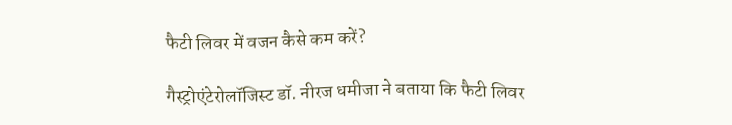फैटी लिवर में वजन कैसे कम करें?

गैस्ट्रोएंटेरोलॉजिस्ट डॉ. नीरज धमीजा ने बताया कि फैटी लिवर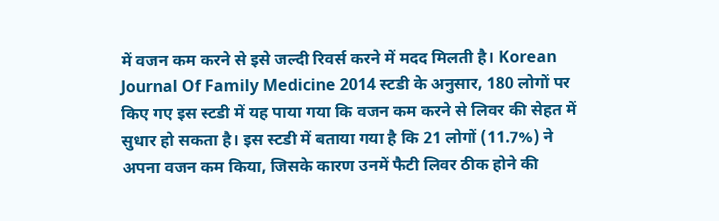में वजन कम करने से इसे जल्दी रिवर्स करने में मदद मिलती है। Korean Journal Of Family Medicine 2014 स्टडी के अनुसार, 180 लोगों पर किए गए इस स्टडी में यह पाया गया कि वजन कम करने से लिवर की सेहत में सुधार हो सकता है। इस स्टडी में बताया गया है कि 21 लोगों (11.7%) ने अपना वजन कम किया, जिसके कारण उनमें फैटी लिवर ठीक होने की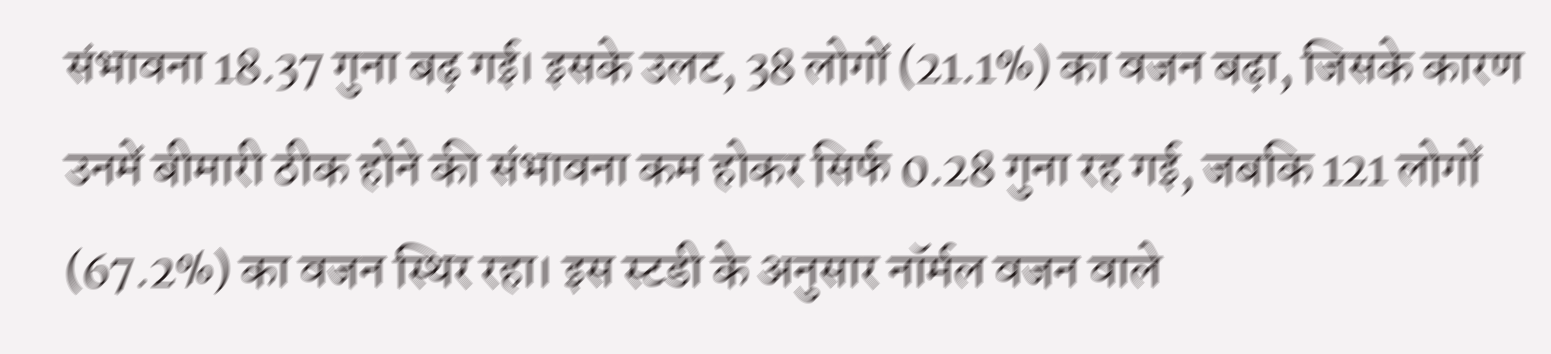संभावना 18.37 गुना बढ़ गई। इसके उलट, 38 लोगों (21.1%) का वजन बढ़ा, जिसके कारण उनमें बीमारी ठीक होने की संभावना कम होकर सिर्फ 0.28 गुना रह गई, जबकि 121 लोगों (67.2%) का वजन स्थिर रहा। इस स्टडी के अनुसार नॉर्मल वजन वाले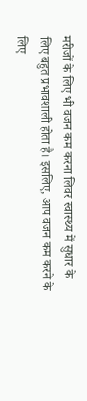मरीजों के लिए भी वजन कम करना लिवर स्वास्थ्य में सुधार के लिए बहुत प्रभावशाली होता है। इसलिए, आप वजन कम करने के लिए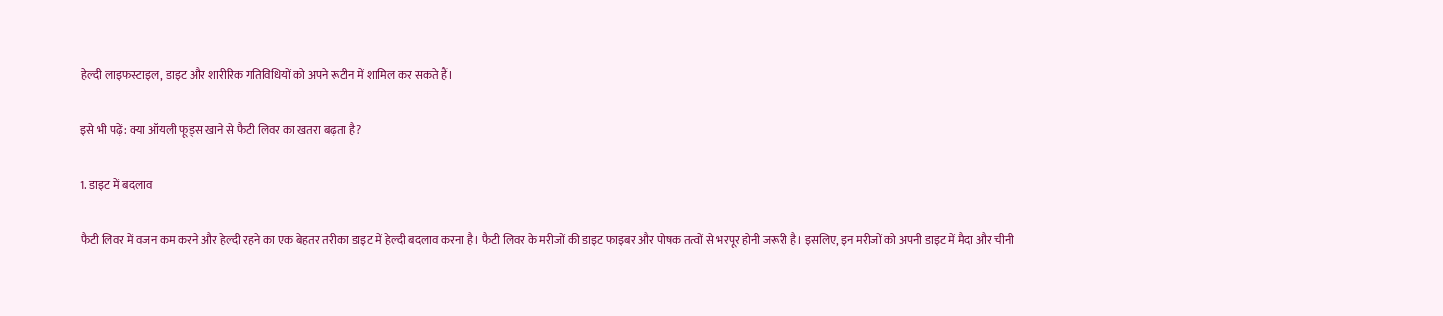हेल्दी लाइफस्टाइल, डाइट और शारीरिक गतिविधियों को अपने रूटीन में शामिल कर सकते हैं।

इसे भी पढ़ें: क्या ऑयली फूड्स खाने से फैटी लिवर का खतरा बढ़ता है?

1. डाइट में बदलाव

फैटी लिवर में वजन कम करने और हेल्दी रहने का एक बेहतर तरीका डाइट में हेल्दी बदलाव करना है। फैटी लिवर के मरीजों की डाइट फाइबर और पोषक तत्वों से भरपूर होनी जरूरी है। इसलिए, इन मरीजों को अपनी डाइट में मैदा और चीनी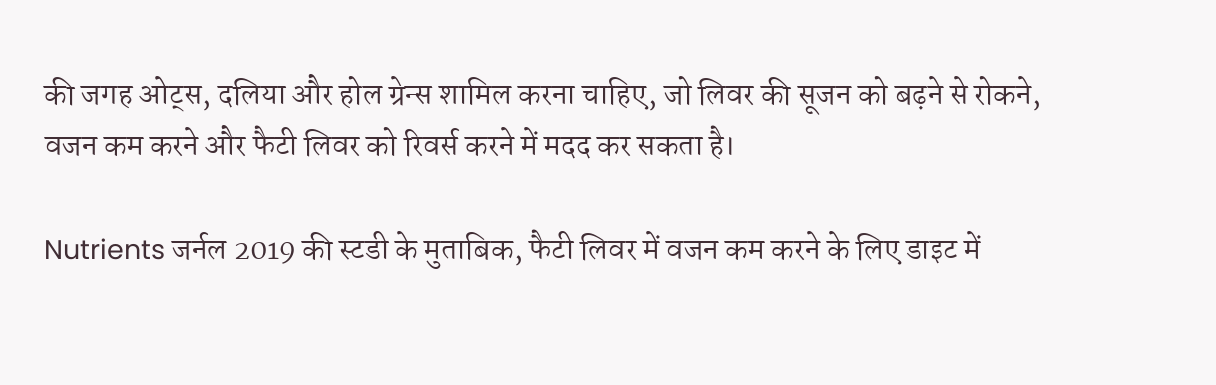की जगह ओट्स, दलिया और होल ग्रेन्स शामिल करना चाहिए, जो लिवर की सूजन को बढ़ने से रोकने, वजन कम करने और फैटी लिवर को रिवर्स करने में मदद कर सकता है।

Nutrients जर्नल 2019 की स्टडी के मुताबिक, फैटी लिवर में वजन कम करने के लिए डाइट में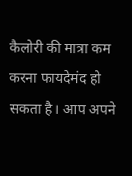कैलोरी की मात्रा कम करना फायदेमंद हो सकता है। आप अपने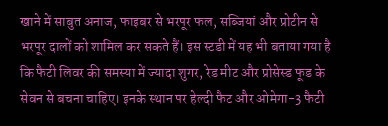खाने में साबुत अनाज, फाइबर से भरपूर फल, सब्जियां और प्रोटीन से भरपूर दालों को शामिल कर सकते हैं। इस स्टडी में यह भी बताया गया है कि फैटी लिवर की समस्या में ज्यादा शुगर, रेड मीट और प्रोसेस्ड फूड के सेवन से बचना चाहिए। इनके स्थान पर हेल्दी फैट और ओमेगा-3 फैटी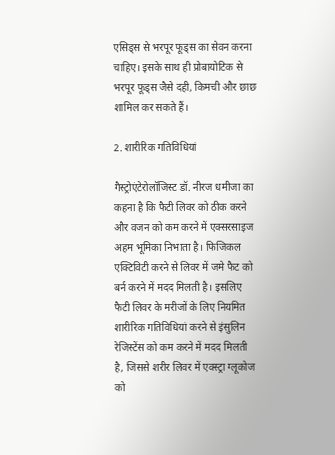एसिड्स से भरपूर फूड्स का सेवन करना चाहिए। इसके साथ ही प्रोबायोटिक से भरपूर फूड्स जैसे दही, किमची और छाछ शामिल कर सकते हैं।

2. शारीरिक गतिविधियां

गैस्ट्रोएंटेरोलॉजिस्ट डॉ. नीरज धमीजा का कहना है कि फैटी लिवर को ठीक करने और वजन को कम करने में एक्सरसाइज अहम भूमिका निभाता है। फिजिकल एक्टिविटी करने से लिवर में जमे फैट को बर्न करने में मदद मिलती है। इसलिए फैटी लिवर के मरीजों के लिए नियमित शारीरिक गतिविधियां करने से इंसुलिन रेजिस्टेंस को कम करने में मदद मिलती है, जिससे शरीर लिवर में एक्स्ट्रा ग्लूकोज को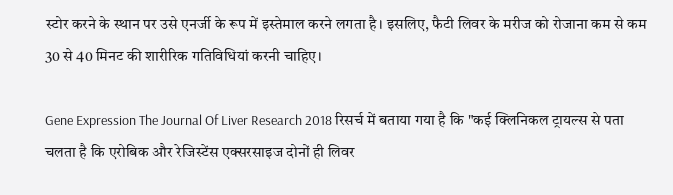स्टोर करने के स्थान पर उसे एनर्जी के रूप में इस्तेमाल करने लगता है। इसलिए, फैटी लिवर के मरीज को रोजाना कम से कम 30 से 40 मिनट की शारीरिक गतिविधियां करनी चाहिए।

Gene Expression The Journal Of Liver Research 2018 रिसर्च में बताया गया है कि "कई क्लिनिकल ट्रायल्स से पता चलता है कि एरोबिक और रेजिस्टेंस एक्सरसाइज दोनों ही लिवर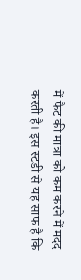में फैट की मात्रा को कम करने में मदद करती है। इस स्टडी से यह साफ है कि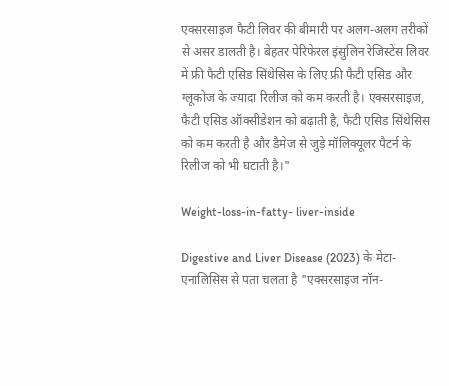एक्सरसाइज फैटी लिवर की बीमारी पर अलग-अलग तरीकों से असर डालती है। बेहतर पेरिफेरल इंसुलिन रेजिस्टेंस लिवर में फ्री फैटी एसिड सिंथेसिस के लिए फ्री फैटी एसिड और ग्लूकोज के ज्यादा रिलीज को कम करती है। एक्सरसाइज, फैटी एसिड ऑक्सीडेशन को बढ़ाती है, फैटी एसिड सिंथेसिस को कम करती है और डैमेज से जुड़े मॉलिक्यूलर पैटर्न के रिलीज को भी घटाती है।"

Weight-loss-in-fatty- liver-inside

Digestive and Liver Disease (2023) के मेटा-एनालिसिस से पता चलता है "एक्सरसाइज नॉन-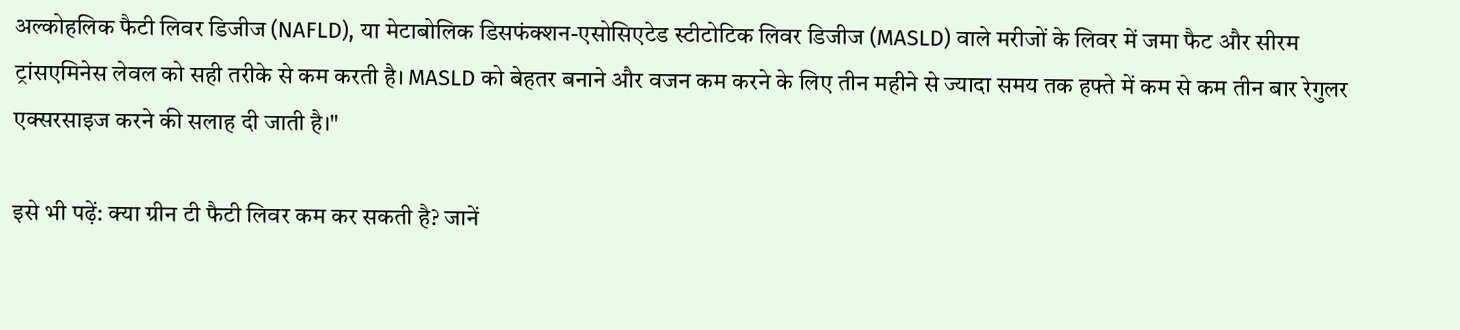अल्कोहलिक फैटी लिवर डिजीज (NAFLD), या मेटाबोलिक डिसफंक्शन-एसोसिएटेड स्टीटोटिक लिवर डिजीज (MASLD) वाले मरीजों के लिवर में जमा फैट और सीरम ट्रांसएमिनेस लेवल को सही तरीके से कम करती है। MASLD को बेहतर बनाने और वजन कम करने के लिए तीन महीने से ज्यादा समय तक हफ्ते में कम से कम तीन बार रेगुलर एक्सरसाइज करने की सलाह दी जाती है।"

इसे भी पढ़ें: क्या ग्रीन टी फैटी लिवर कम कर सकती है? जानें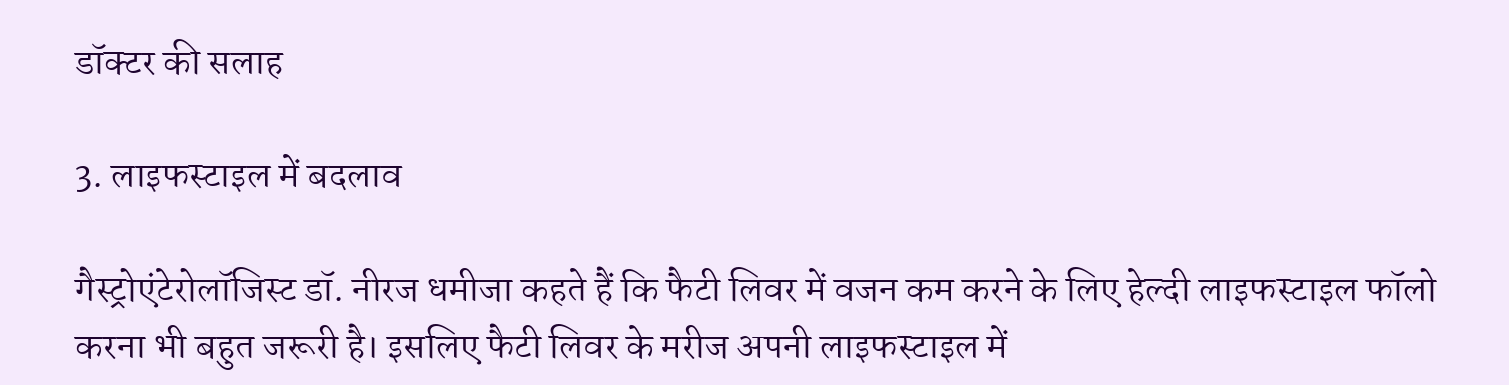डॉक्टर की सलाह

3. लाइफस्टाइल में बदलाव

गैस्ट्रोएंटेरोलॉजिस्ट डॉ. नीरज धमीजा कहते हैं कि फैटी लिवर में वजन कम करने के लिए हेल्दी लाइफस्टाइल फॉलो करना भी बहुत जरूरी है। इसलिए फैटी लिवर के मरीज अपनी लाइफस्टाइल में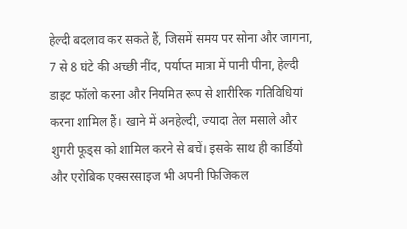हेल्दी बदलाव कर सकते हैं, जिसमें समय पर सोना और जागना, 7 से 8 घंटे की अच्छी नींद, पर्याप्त मात्रा में पानी पीना, हेल्दी डाइट फॉलो करना और नियमित रूप से शारीरिक गतिविधियां करना शामिल हैं। खाने में अनहेल्दी, ज्यादा तेल मसाले और शुगरी फूड्स को शामिल करने से बचें। इसके साथ ही कार्डियो और एरोबिक एक्सरसाइज भी अपनी फिजिकल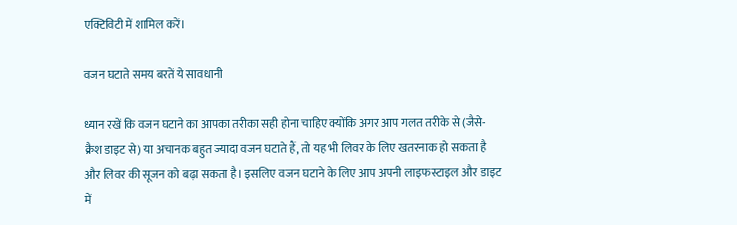एक्टिविटी में शामिल करें।

वजन घटाते समय बरतें ये सावधानी

ध्यान रखें कि वजन घटाने का आपका तरीका सही होना चाहिए क्योंकि अगर आप गलत तरीके से (जैसे- क्रैश डाइट से) या अचानक बहुत ज्यादा वजन घटाते हैं, तो यह भी लिवर के लिए खतरनाक हो सकता है और लिवर की सूजन को बढ़ा सकता है। इसलिए वजन घटाने के लिए आप अपनी लाइफस्टाइल और डाइट में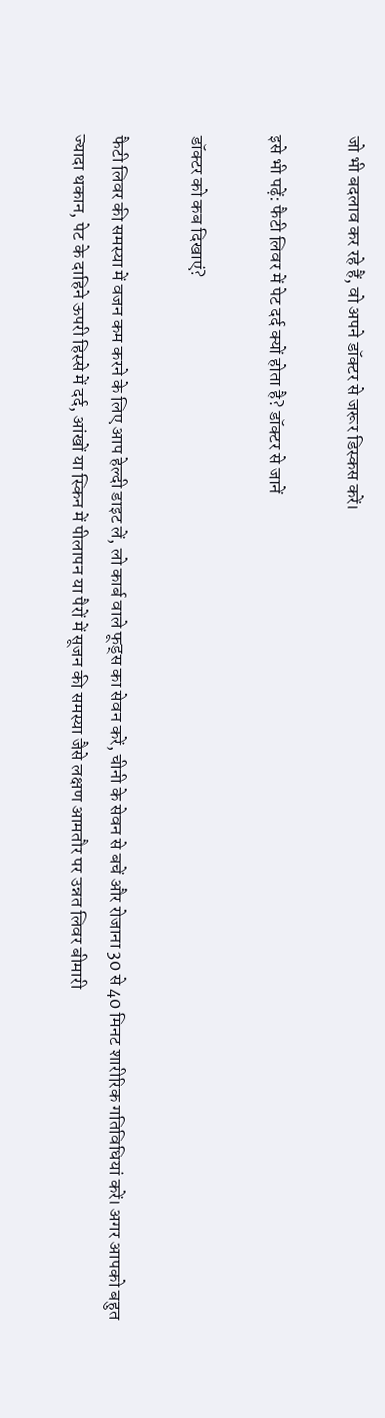जो भी बदलाव कर रहे हैं, वो अपने डॉक्टर से जरूर डिस्कस करें।

इसे भी पढ़ें: फैटी लिवर में पेट दर्द क्यों होता है? डॉक्टर से जानें

डॉक्टर को कब दिखाएं?

फैटी लिवर की समस्या में वजन कम करने के लिए आप हेल्दी डाइट लें, लो कार्ब वाले फूड्स का सेवन करें, चीनी के सेवन से बचें और रोजाना 30 से 40 मिनट शारीरिक गतिविधियां करें। अगर आपको बहुत ज्यादा थकान, पेट के दाहिने ऊपरी हिस्से में दर्द, आंखों या स्किन में पीलापन या पैरों में सूजन की समस्या जैसे लक्षण आमतौर पर उन्नत लिवर बीमारी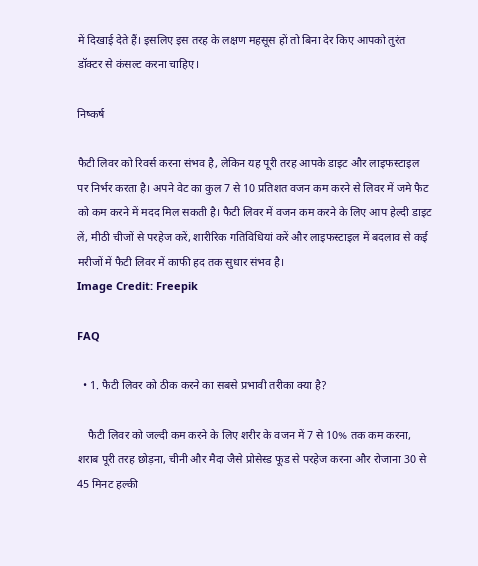में दिखाई देते हैं। इसलिए इस तरह के लक्षण महसूस हों तो बिना देर किए आपको तुरंत डॉक्टर से कंसल्ट करना चाहिए।

निष्कर्ष

फैटी लिवर को रिवर्स करना संभव है, लेकिन यह पूरी तरह आपके डाइट और लाइफस्टाइल पर निर्भर करता है। अपने वेट का कुल 7 से 10 प्रतिशत वजन कम करने से लिवर में जमे फैट को कम करने में मदद मिल सकती है। फैटी लिवर में वजन कम करने के लिए आप हेल्दी डाइट लें, मीठी चीजों से परहेज करें, शारीरिक गतिविधियां करें और लाइफस्टाइल में बदलाव से कई मरीजों में फैटी लिवर में काफी हद तक सुधार संभव है।
Image Credit: Freepik

FAQ

  • 1. फैटी लिवर को ठीक करने का सबसे प्रभावी तरीका क्या है?

    फैटी लिवर को जल्दी कम करने के लिए शरीर के वजन में 7 से 10% तक कम करना, शराब पूरी तरह छोड़ना, चीनी और मैदा जैसे प्रोसेस्ड फूड से परहेज करना और रोजाना 30 से 45 मिनट हल्की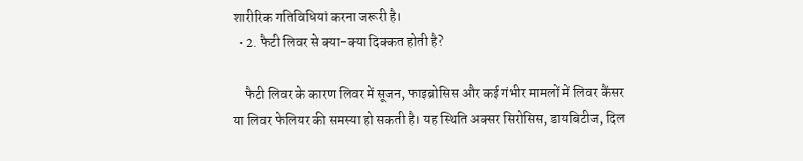शारीरिक गतिविधियां करना जरूरी है।
  • 2. फैटी लिवर से क्या-क्या दिक्कत होती है?

    फैटी लिवर के कारण लिवर में सूजन, फाइब्रोसिस और कई गंभीर मामलों में लिवर कैंसर या लिवर फेलियर की समस्या हो सकती है। यह स्थिति अक्सर सिरोसिस, डायबिटीज, दिल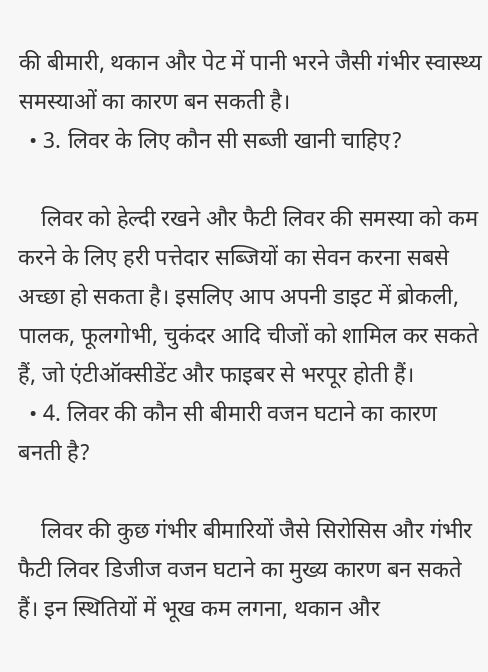की बीमारी, थकान और पेट में पानी भरने जैसी गंभीर स्वास्थ्य समस्याओं का कारण बन सकती है।
  • 3. लिवर के लिए कौन सी सब्जी खानी चाहिए?

    लिवर को हेल्दी रखने और फैटी लिवर की समस्या को कम करने के लिए हरी पत्तेदार सब्जियों का सेवन करना सबसे अच्छा हो सकता है। इसलिए आप अपनी डाइट में ब्रोकली, पालक, फूलगोभी, चुकंदर आदि चीजों को शामिल कर सकते हैं, जो एंटीऑक्सीडेंट और फाइबर से भरपूर होती हैं।
  • 4. लिवर की कौन सी बीमारी वजन घटाने का कारण बनती है?

    लिवर की कुछ गंभीर बीमारियों जैसे सिरोसिस और गंभीर फैटी लिवर डिजीज वजन घटाने का मुख्य कारण बन सकते हैं। इन स्थितियों में भूख कम लगना, थकान और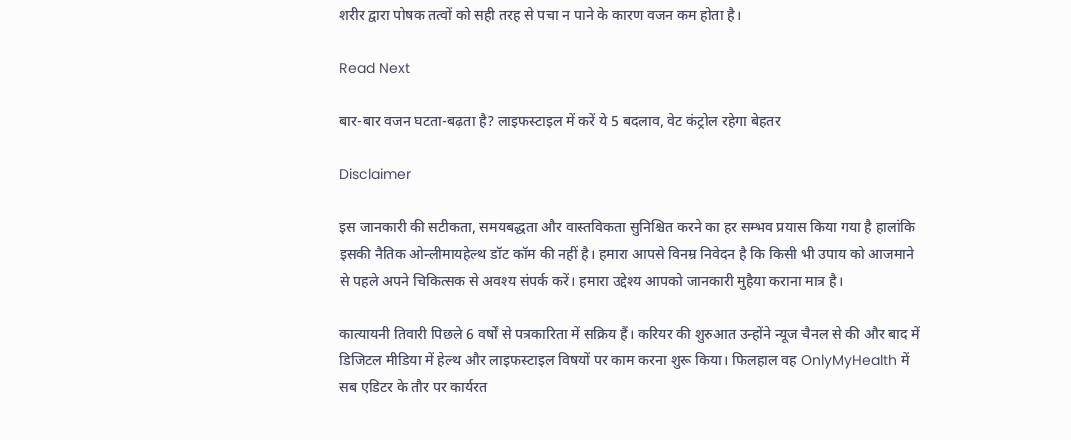शरीर द्वारा पोषक तत्वों को सही तरह से पचा न पाने के कारण वजन कम होता है।

Read Next

बार-बार वजन घटता-बढ़ता है? लाइफस्टाइल में करें ये 5 बदलाव, वेट कंट्रोल रहेगा बेहतर

Disclaimer

इस जानकारी की सटीकता, समयबद्धता और वास्तविकता सुनिश्चित करने का हर सम्भव प्रयास किया गया है हालांकि इसकी नैतिक ओन्लीमायहेल्थ डॉट कॉम की नहीं है। हमारा आपसे विनम्र निवेदन है कि किसी भी उपाय को आजमाने से पहले अपने चिकित्सक से अवश्य संपर्क करें। हमारा उद्देश्य आपको जानकारी मुहैया कराना मात्र है।

कात्यायनी तिवारी पिछले 6 वर्षों से पत्रकारिता में सक्रिय हैं। करियर की शुरुआत उन्होंने न्यूज चैनल से की और बाद में डिजिटल मीडिया में हेल्थ और लाइफस्टाइल विषयों पर काम करना शुरू किया। फिलहाल वह OnlyMyHealth में सब एडिटर के तौर पर कार्यरत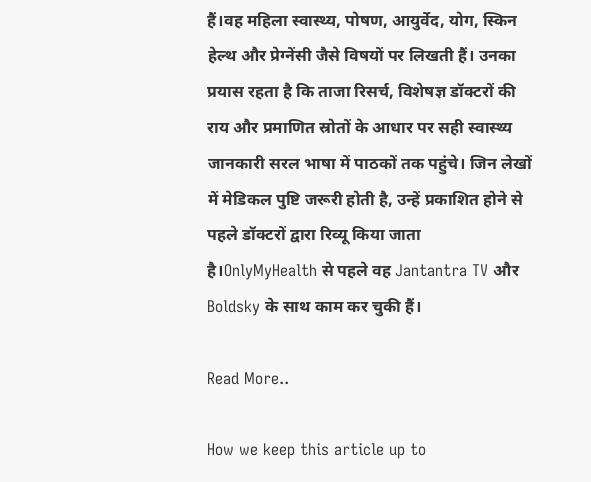हैं।वह महिला स्वास्थ्य, पोषण, आयुर्वेद, योग, स्किन हेल्थ और प्रेग्नेंसी जैसे विषयों पर लिखती हैं। उनका प्रयास रहता है कि ताजा रिसर्च, विशेषज्ञ डॉक्टरों की राय और प्रमाणित स्रोतों के आधार पर सही स्वास्थ्य जानकारी सरल भाषा में पाठकों तक पहुंचे। जिन लेखों में मेडिकल पुष्टि जरूरी होती है, उन्हें प्रकाशित होने से पहले डॉक्टरों द्वारा रिव्यू किया जाता है।OnlyMyHealth से पहले वह Jantantra TV और Boldsky के साथ काम कर चुकी हैं।

Read More..

How we keep this article up to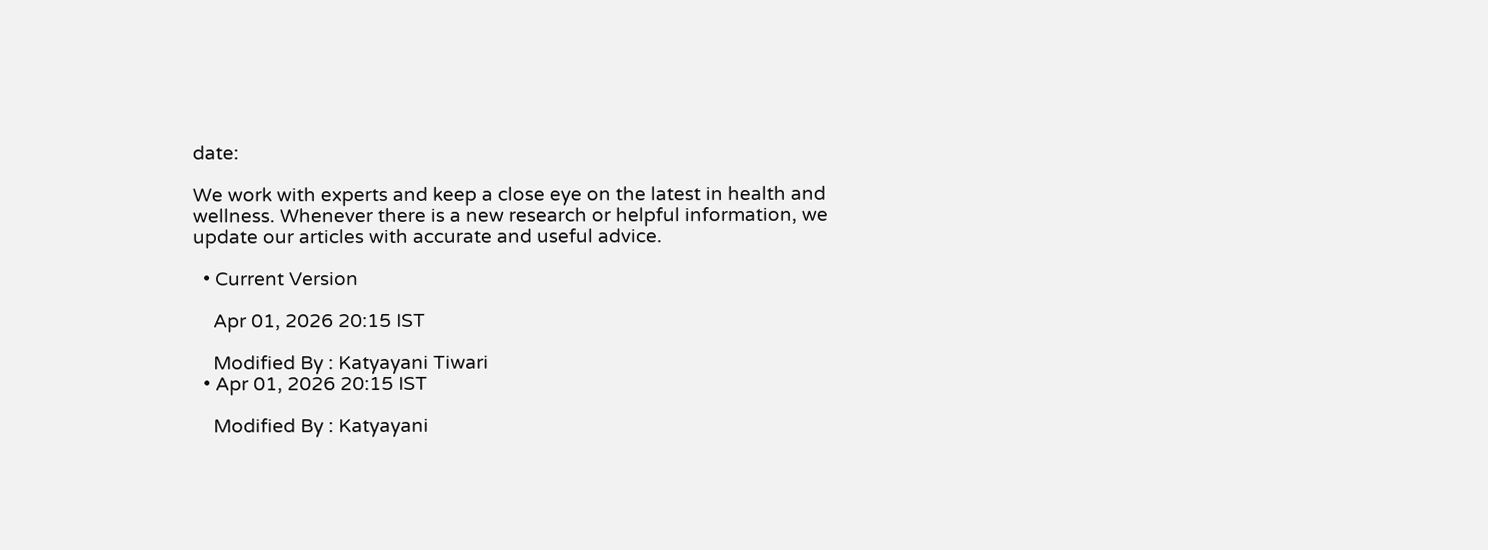date:

We work with experts and keep a close eye on the latest in health and wellness. Whenever there is a new research or helpful information, we update our articles with accurate and useful advice.

  • Current Version

    Apr 01, 2026 20:15 IST

    Modified By : Katyayani Tiwari
  • Apr 01, 2026 20:15 IST

    Modified By : Katyayani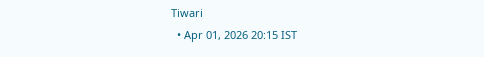Tiwari
  • Apr 01, 2026 20:15 IST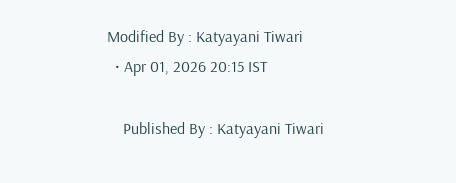Modified By : Katyayani Tiwari
  • Apr 01, 2026 20:15 IST

    Published By : Katyayani Tiwari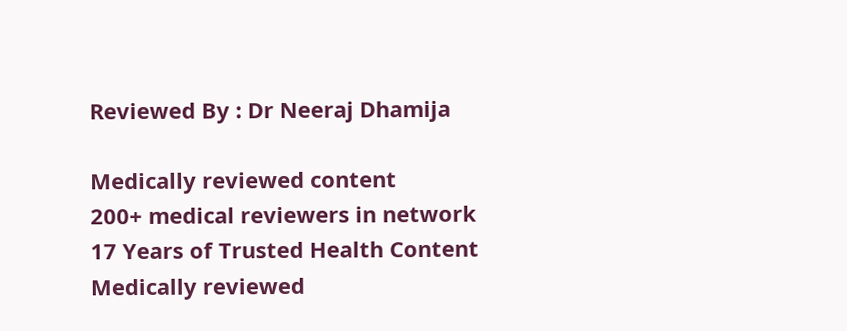Reviewed By : Dr Neeraj Dhamija

Medically reviewed content
200+ medical reviewers in network
17 Years of Trusted Health Content
Medically reviewed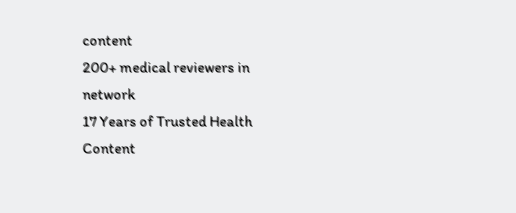content
200+ medical reviewers in network
17 Years of Trusted Health Content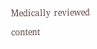Medically reviewed content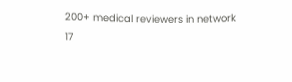200+ medical reviewers in network
17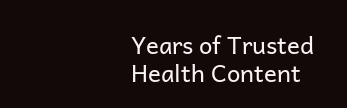Years of Trusted Health Content